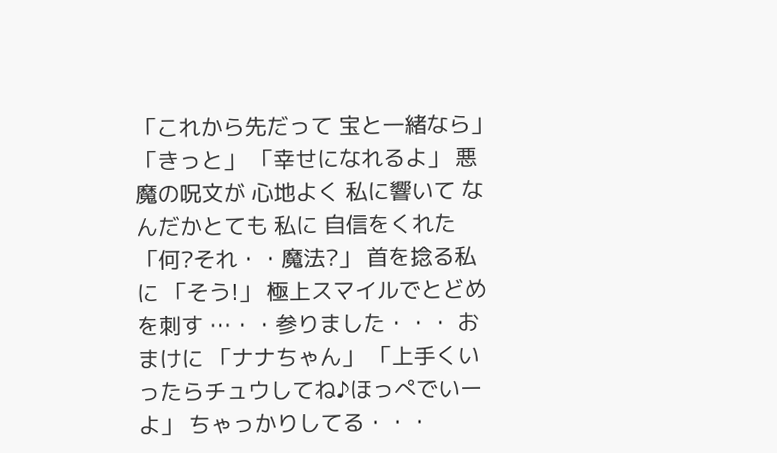「これから先だって 宝と一緒なら」 「きっと」 「幸せになれるよ」 悪魔の呪文が 心地よく 私に響いて なんだかとても 私に 自信をくれた 「何?それ・・魔法?」 首を捻る私に 「そう!」 極上スマイルでとどめを刺す …・・参りました・・・ おまけに 「ナナちゃん」 「上手くいったらチュウしてね♪ほっぺでいーよ」 ちゃっかりしてる・・・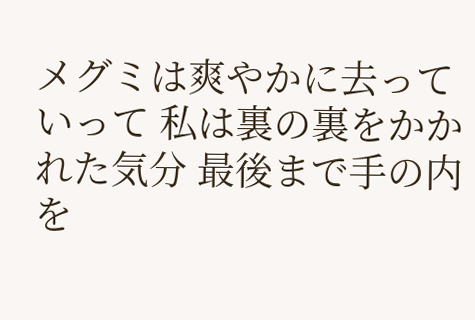メグミは爽やかに去っていって 私は裏の裏をかかれた気分 最後まで手の内を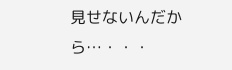見せないんだから…・・・